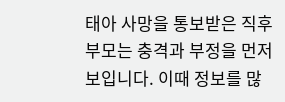태아 사망을 통보받은 직후 부모는 충격과 부정을 먼저 보입니다. 이때 정보를 많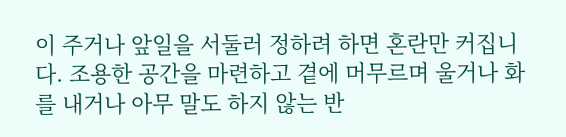이 주거나 앞일을 서둘러 정하려 하면 혼란만 커집니다. 조용한 공간을 마련하고 곁에 머무르며 울거나 화를 내거나 아무 말도 하지 않는 반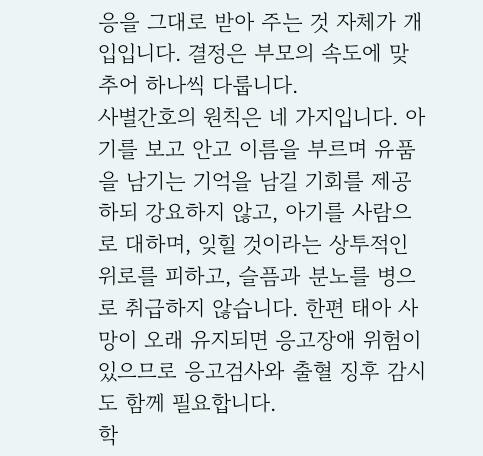응을 그대로 받아 주는 것 자체가 개입입니다. 결정은 부모의 속도에 맞추어 하나씩 다룹니다.
사별간호의 원칙은 네 가지입니다. 아기를 보고 안고 이름을 부르며 유품을 남기는 기억을 남길 기회를 제공하되 강요하지 않고, 아기를 사람으로 대하며, 잊힐 것이라는 상투적인 위로를 피하고, 슬픔과 분노를 병으로 취급하지 않습니다. 한편 태아 사망이 오래 유지되면 응고장애 위험이 있으므로 응고검사와 출혈 징후 감시도 함께 필요합니다.
학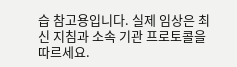습 참고용입니다. 실제 임상은 최신 지침과 소속 기관 프로토콜을 따르세요.